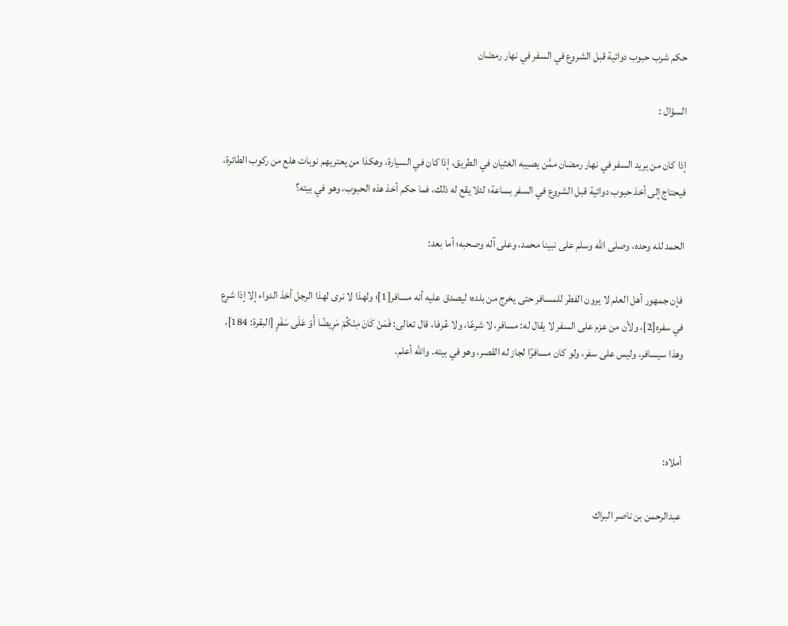حكم شرب حبوب دوائية قبل الشروع في السفر في نهار رمضان

السؤال :

إذا كان من يريد السفر في نهار رمضان ممَّن يصيبه الغثيان في الطريق، إذا كان في السيارة، وهكذا من يعتريهم نوبات هلع من ركوب الطائرة، فيحتاج إلى أخذ حبوب دوائية قبل الشروع في السفر بساعة؛ لئلا يقع له ذلك، فما حكم أخذ هذه الحبوب، وهو في بيته؟

الحمد لله وحده، وصلى الله وسلم على نبينا محمد، وعلى آله وصحبه؛ أما بعد:

 فإن جمهور أهل العلم لا يرون الفطر للمسافر حتى يخرج من بلده؛ ليصدق عليه أنه مسافر[1]؛ ولهذا لا نرى لهذا الرجل أخذ الدواء إلا إذا شرع في سفره[2]، ولأن من عزم على السفر لا يقال له: مسافر، لا شرعًا، ولا عُرفا، قال تعالى: فَمَنْ كَانَ مِنْكُمْ مَرِيضًا أَوْ عَلَى سَفَرٍ [البقرة: 184]، وهذا سيسافر، وليس على سفر، ولو كان مسافرًا لجاز له القصر، وهو في بيته. والله أعلم.



أملاه:

عبدالرحمن بن ناصر البراك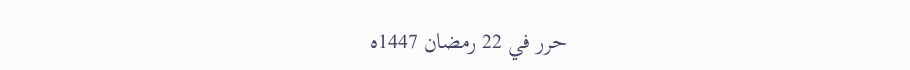حرر في 22 رمضان 1447ه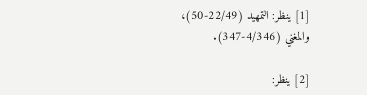[1] ينظر: التمهيد (22/49-50)، والمغني (4/346-347).

[2] ينظر: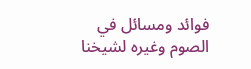فوائد ومسائل في الصوم وغيره لشيخنا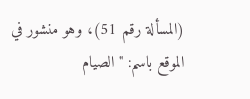(المسألة رقم 51)، وهو منشور في الموقع باسم: "الصيام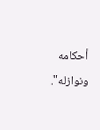أحكامه ونوازله".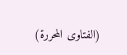(الفتاوى المحررة)